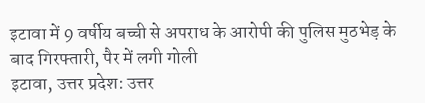इटावा में 9 वर्षीय बच्ची से अपराध के आरोपी की पुलिस मुठभेड़ के बाद गिरफ्तारी, पैर में लगी गोली
इटावा, उत्तर प्रदेश: उत्तर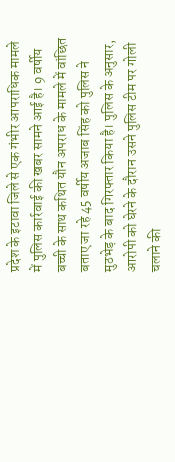प्रदेश के इटावा जिले से एक गंभीर आपराधिक मामले में पुलिस कार्रवाई की खबर सामने आई है। 9 वर्षीय बच्ची के साथ कथित यौन अपराध के मामले में वांछित बताए जा रहे 45 वर्षीय अजाब सिंह को पुलिस ने मुठभेड़ के बाद गिरफ्तार किया है। पुलिस के अनुसार, आरोपी को घेरने के दौरान उसने पुलिस टीम पर गोली चलाने की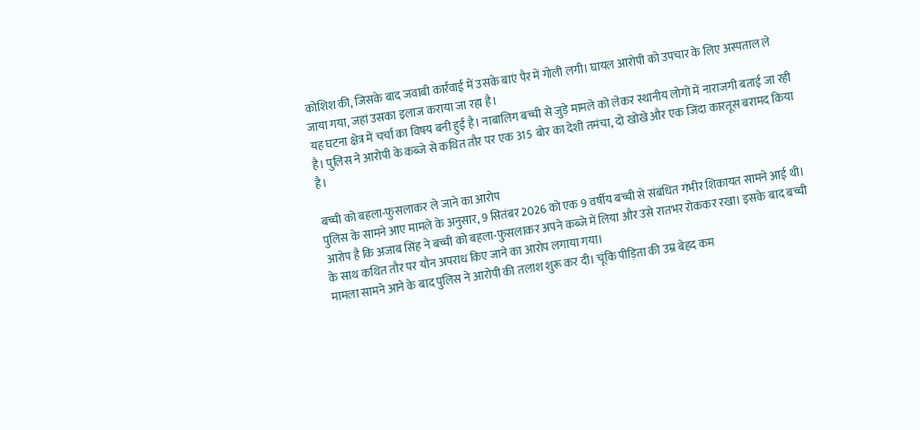कोशिश की, जिसके बाद जवाबी कार्रवाई में उसके बाएं पैर में गोली लगी। घायल आरोपी को उपचार के लिए अस्पताल ले जाया गया, जहां उसका इलाज कराया जा रहा है।
यह घटना क्षेत्र में चर्चा का विषय बनी हुई है। नाबालिग बच्ची से जुड़े मामले को लेकर स्थानीय लोगों में नाराजगी बताई जा रही है। पुलिस ने आरोपी के कब्जे से कथित तौर पर एक 315 बोर का देशी तमंचा, दो खोखे और एक जिंदा कारतूस बरामद किया है।

बच्ची को बहला-फुसलाकर ले जाने का आरोप
पुलिस के सामने आए मामले के अनुसार, 9 सितंबर 2026 को एक 9 वर्षीय बच्ची से संबंधित गंभीर शिकायत सामने आई थी। आरोप है कि अजाब सिंह ने बच्ची को बहला-फुसलाकर अपने कब्जे में लिया और उसे रातभर रोककर रखा। इसके बाद बच्ची के साथ कथित तौर पर यौन अपराध किए जाने का आरोप लगाया गया।
मामला सामने आने के बाद पुलिस ने आरोपी की तलाश शुरू कर दी। चूंकि पीड़िता की उम्र बेहद कम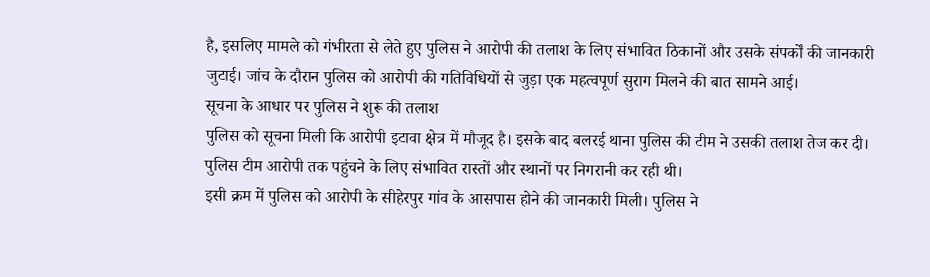है, इसलिए मामले को गंभीरता से लेते हुए पुलिस ने आरोपी की तलाश के लिए संभावित ठिकानों और उसके संपर्कों की जानकारी जुटाई। जांच के दौरान पुलिस को आरोपी की गतिविधियों से जुड़ा एक महत्वपूर्ण सुराग मिलने की बात सामने आई।
सूचना के आधार पर पुलिस ने शुरू की तलाश
पुलिस को सूचना मिली कि आरोपी इटावा क्षेत्र में मौजूद है। इसके बाद बलरई थाना पुलिस की टीम ने उसकी तलाश तेज कर दी। पुलिस टीम आरोपी तक पहुंचने के लिए संभावित रास्तों और स्थानों पर निगरानी कर रही थी।
इसी क्रम में पुलिस को आरोपी के सीहेरपुर गांव के आसपास होने की जानकारी मिली। पुलिस ने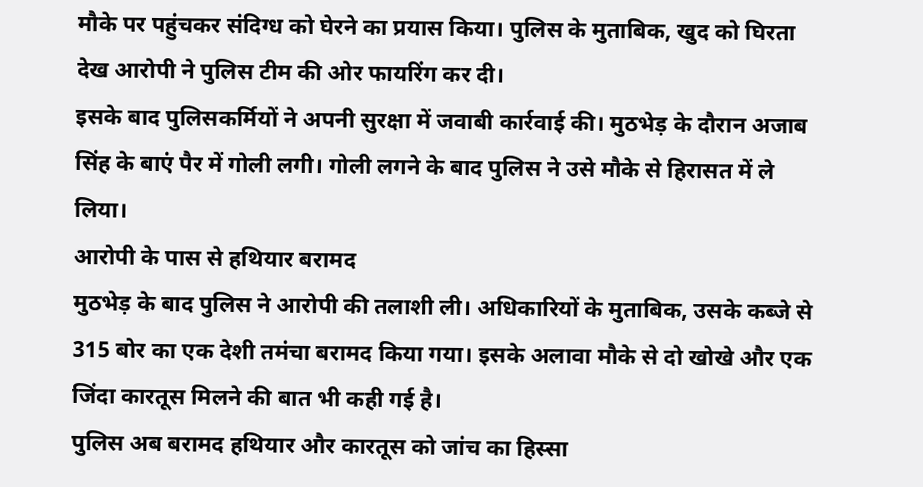मौके पर पहुंचकर संदिग्ध को घेरने का प्रयास किया। पुलिस के मुताबिक, खुद को घिरता देख आरोपी ने पुलिस टीम की ओर फायरिंग कर दी।
इसके बाद पुलिसकर्मियों ने अपनी सुरक्षा में जवाबी कार्रवाई की। मुठभेड़ के दौरान अजाब सिंह के बाएं पैर में गोली लगी। गोली लगने के बाद पुलिस ने उसे मौके से हिरासत में ले लिया।
आरोपी के पास से हथियार बरामद
मुठभेड़ के बाद पुलिस ने आरोपी की तलाशी ली। अधिकारियों के मुताबिक, उसके कब्जे से 315 बोर का एक देशी तमंचा बरामद किया गया। इसके अलावा मौके से दो खोखे और एक जिंदा कारतूस मिलने की बात भी कही गई है।
पुलिस अब बरामद हथियार और कारतूस को जांच का हिस्सा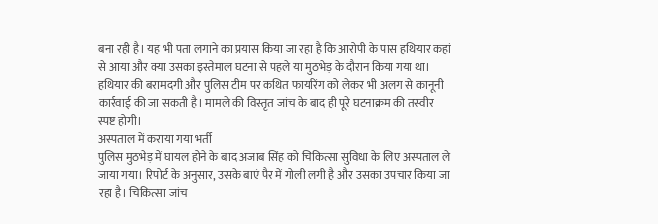बना रही है। यह भी पता लगाने का प्रयास किया जा रहा है कि आरोपी के पास हथियार कहां से आया और क्या उसका इस्तेमाल घटना से पहले या मुठभेड़ के दौरान किया गया था।
हथियार की बरामदगी और पुलिस टीम पर कथित फायरिंग को लेकर भी अलग से कानूनी कार्रवाई की जा सकती है। मामले की विस्तृत जांच के बाद ही पूरे घटनाक्रम की तस्वीर स्पष्ट होगी।
अस्पताल में कराया गया भर्ती
पुलिस मुठभेड़ में घायल होने के बाद अजाब सिंह को चिकित्सा सुविधा के लिए अस्पताल ले जाया गया। रिपोर्ट के अनुसार, उसके बाएं पैर में गोली लगी है और उसका उपचार किया जा रहा है। चिकित्सा जांच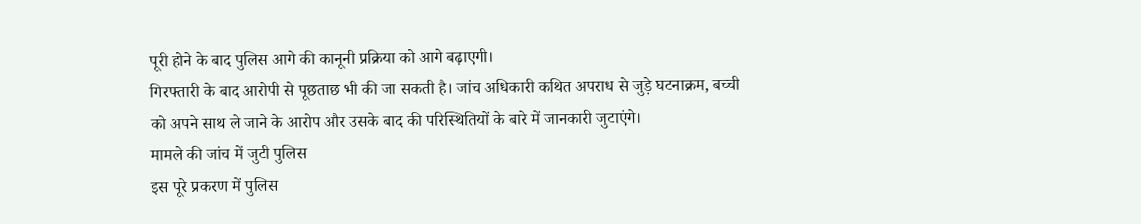पूरी होने के बाद पुलिस आगे की कानूनी प्रक्रिया को आगे बढ़ाएगी।
गिरफ्तारी के बाद आरोपी से पूछताछ भी की जा सकती है। जांच अधिकारी कथित अपराध से जुड़े घटनाक्रम, बच्ची को अपने साथ ले जाने के आरोप और उसके बाद की परिस्थितियों के बारे में जानकारी जुटाएंगे।
मामले की जांच में जुटी पुलिस
इस पूरे प्रकरण में पुलिस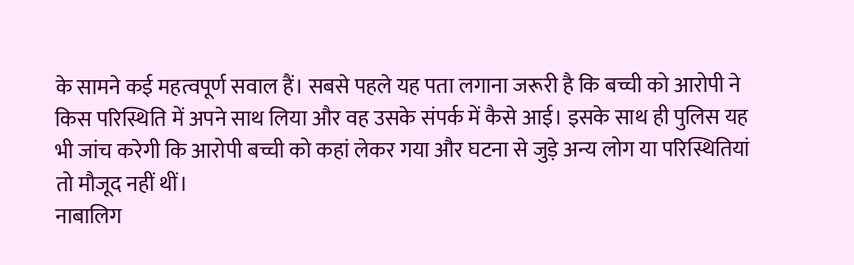के सामने कई महत्वपूर्ण सवाल हैं। सबसे पहले यह पता लगाना जरूरी है कि बच्ची को आरोपी ने किस परिस्थिति में अपने साथ लिया और वह उसके संपर्क में कैसे आई। इसके साथ ही पुलिस यह भी जांच करेगी कि आरोपी बच्ची को कहां लेकर गया और घटना से जुड़े अन्य लोग या परिस्थितियां तो मौजूद नहीं थीं।
नाबालिग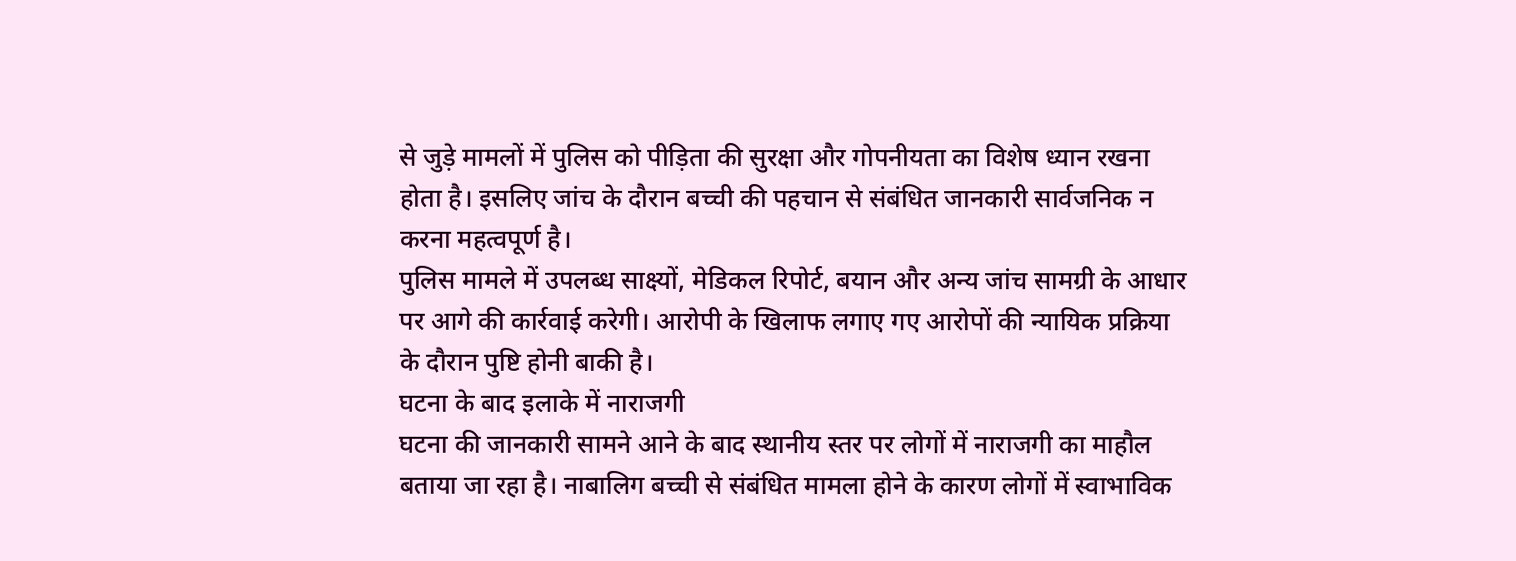से जुड़े मामलों में पुलिस को पीड़िता की सुरक्षा और गोपनीयता का विशेष ध्यान रखना होता है। इसलिए जांच के दौरान बच्ची की पहचान से संबंधित जानकारी सार्वजनिक न करना महत्वपूर्ण है।
पुलिस मामले में उपलब्ध साक्ष्यों, मेडिकल रिपोर्ट, बयान और अन्य जांच सामग्री के आधार पर आगे की कार्रवाई करेगी। आरोपी के खिलाफ लगाए गए आरोपों की न्यायिक प्रक्रिया के दौरान पुष्टि होनी बाकी है।
घटना के बाद इलाके में नाराजगी
घटना की जानकारी सामने आने के बाद स्थानीय स्तर पर लोगों में नाराजगी का माहौल बताया जा रहा है। नाबालिग बच्ची से संबंधित मामला होने के कारण लोगों में स्वाभाविक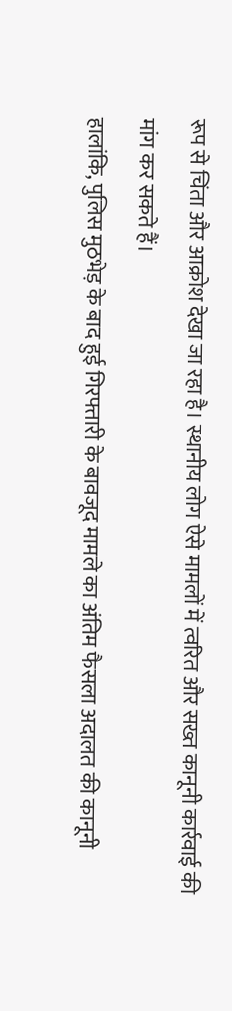रूप से चिंता और आक्रोश देखा जा रहा है। स्थानीय लोग ऐसे मामलों में त्वरित और सख्त कानूनी कार्रवाई की मांग कर सकते हैं।
हालांकि, पुलिस मुठभेड़ के बाद हुई गिरफ्तारी के बावजूद मामले का अंतिम फैसला अदालत की कानूनी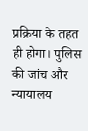प्रक्रिया के तहत ही होगा। पुलिस की जांच और न्यायालय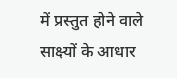में प्रस्तुत होने वाले साक्ष्यों के आधार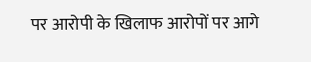पर आरोपी के खिलाफ आरोपों पर आगे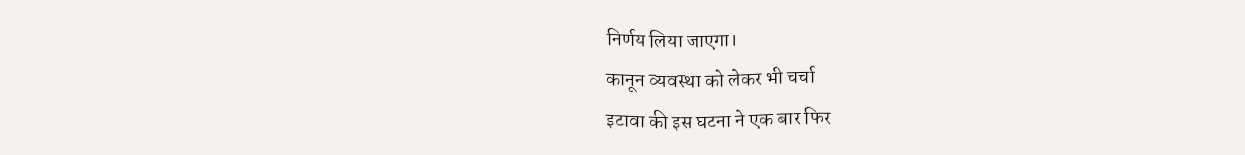निर्णय लिया जाएगा।
कानून व्यवस्था को लेकर भी चर्चा
इटावा की इस घटना ने एक बार फिर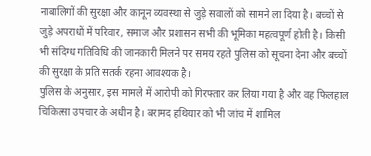नाबालिगों की सुरक्षा और कानून व्यवस्था से जुड़े सवालों को सामने ला दिया है। बच्चों से जुड़े अपराधों में परिवार, समाज और प्रशासन सभी की भूमिका महत्वपूर्ण होती है। किसी भी संदिग्ध गतिविधि की जानकारी मिलने पर समय रहते पुलिस को सूचना देना और बच्चों की सुरक्षा के प्रति सतर्क रहना आवश्यक है।
पुलिस के अनुसार, इस मामले में आरोपी को गिरफ्तार कर लिया गया है और वह फिलहाल चिकित्सा उपचार के अधीन है। बरामद हथियार को भी जांच में शामिल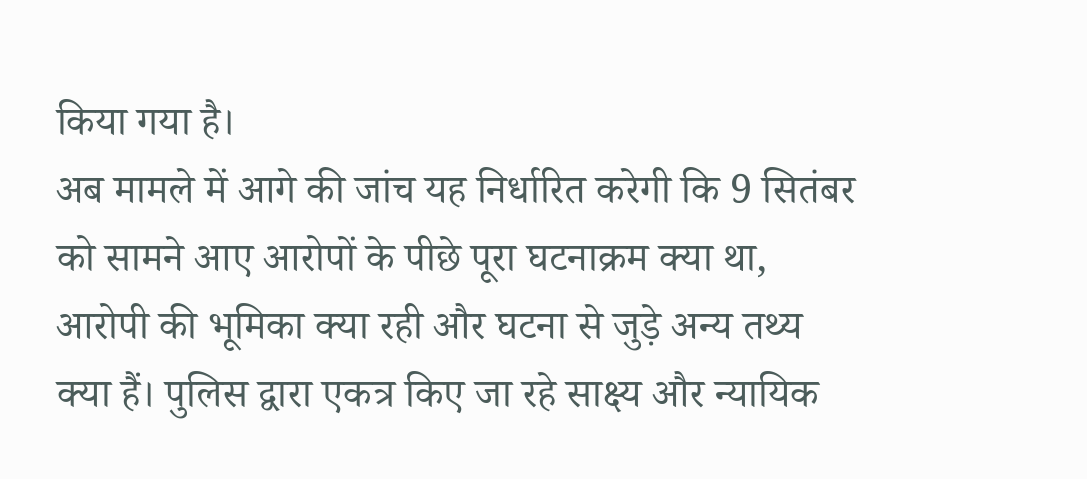किया गया है।
अब मामले में आगे की जांच यह निर्धारित करेगी कि 9 सितंबर को सामने आए आरोपों के पीछे पूरा घटनाक्रम क्या था, आरोपी की भूमिका क्या रही और घटना से जुड़े अन्य तथ्य क्या हैं। पुलिस द्वारा एकत्र किए जा रहे साक्ष्य और न्यायिक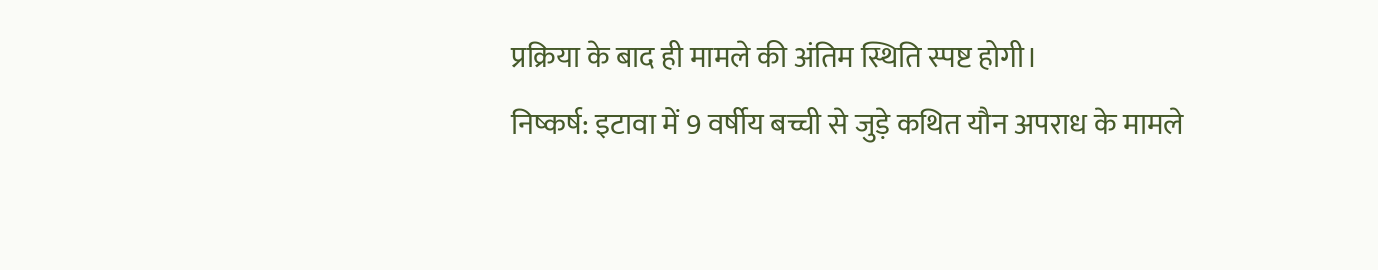प्रक्रिया के बाद ही मामले की अंतिम स्थिति स्पष्ट होगी।
निष्कर्ष: इटावा में 9 वर्षीय बच्ची से जुड़े कथित यौन अपराध के मामले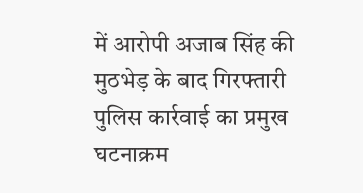में आरोपी अजाब सिंह की मुठभेड़ के बाद गिरफ्तारी पुलिस कार्रवाई का प्रमुख घटनाक्रम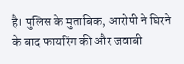है। पुलिस के मुताबिक, आरोपी ने घिरने के बाद फायरिंग की और जवाबी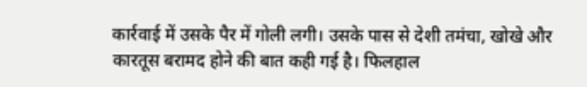कार्रवाई में उसके पैर में गोली लगी। उसके पास से देशी तमंचा, खोखे और कारतूस बरामद होने की बात कही गई है। फिलहाल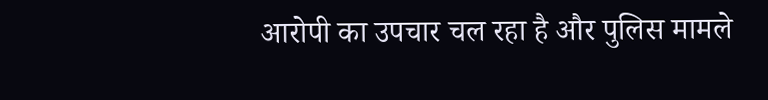आरोपी का उपचार चल रहा है और पुलिस मामले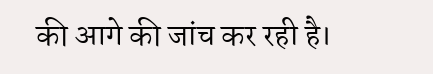की आगे की जांच कर रही है।